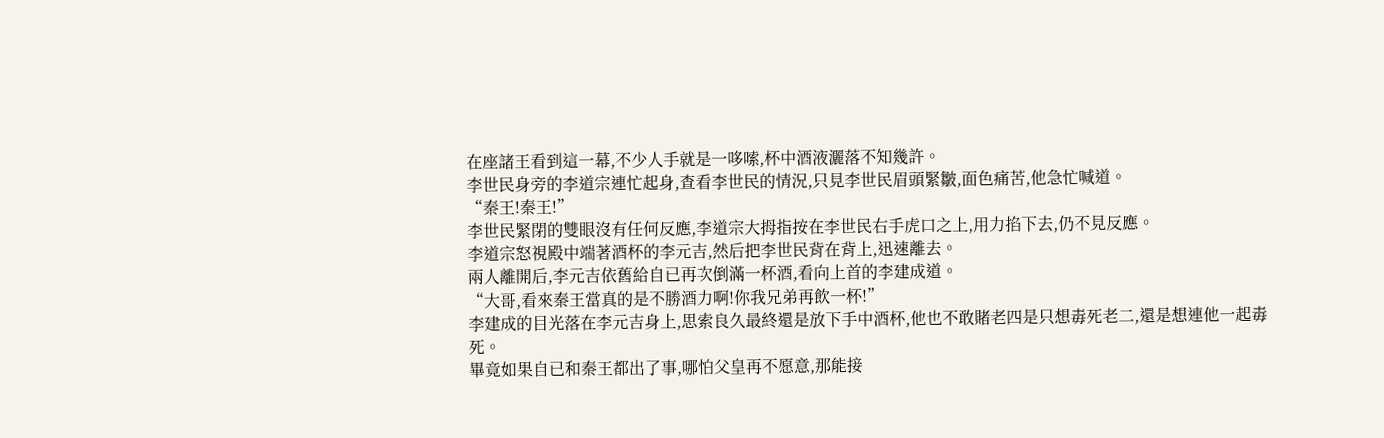在座諸王看到這一幕,不少人手就是一哆嗦,杯中酒液灑落不知幾許。
李世民身旁的李道宗連忙起身,查看李世民的情況,只見李世民眉頭緊皺,面色痛苦,他急忙喊道。
“秦王!秦王!”
李世民緊閉的雙眼沒有任何反應,李道宗大拇指按在李世民右手虎口之上,用力掐下去,仍不見反應。
李道宗怒視殿中端著酒杯的李元吉,然后把李世民背在背上,迅速離去。
兩人離開后,李元吉依舊給自已再次倒滿一杯酒,看向上首的李建成道。
“大哥,看來秦王當真的是不勝酒力啊!你我兄弟再飲一杯!”
李建成的目光落在李元吉身上,思索良久最終還是放下手中酒杯,他也不敢賭老四是只想毒死老二,還是想連他一起毒死。
畢竟如果自已和秦王都出了事,哪怕父皇再不愿意,那能接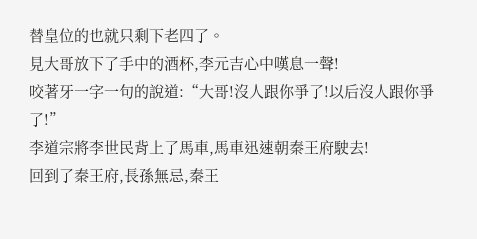替皇位的也就只剩下老四了。
見大哥放下了手中的酒杯,李元吉心中嘆息一聲!
咬著牙一字一句的說道:“大哥!沒人跟你爭了!以后沒人跟你爭了!”
李道宗將李世民背上了馬車,馬車迅速朝秦王府駛去!
回到了秦王府,長孫無忌,秦王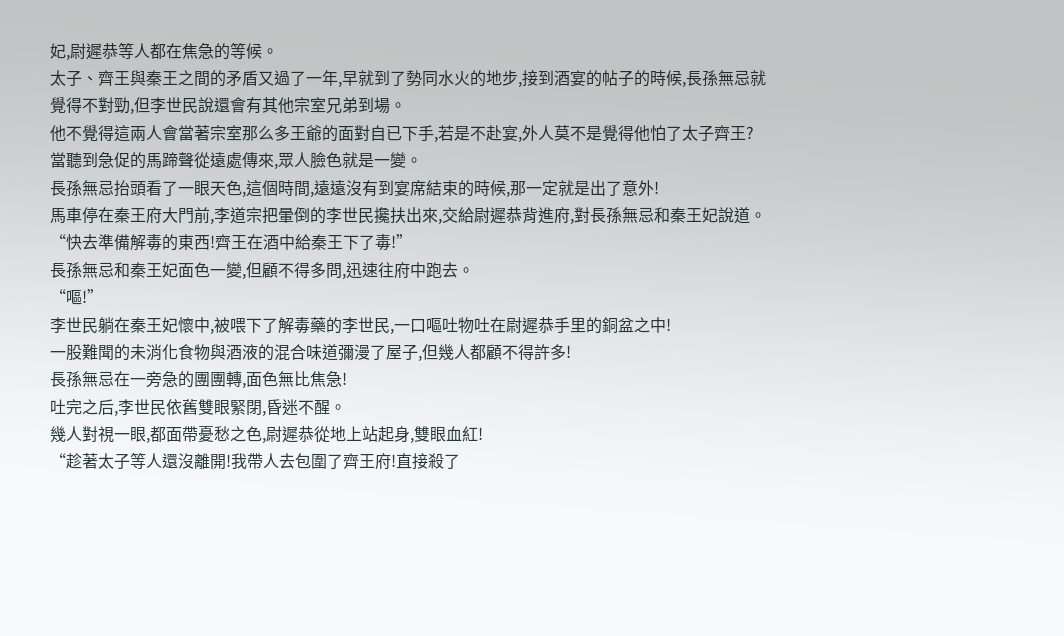妃,尉遲恭等人都在焦急的等候。
太子、齊王與秦王之間的矛盾又過了一年,早就到了勢同水火的地步,接到酒宴的帖子的時候,長孫無忌就覺得不對勁,但李世民說還會有其他宗室兄弟到場。
他不覺得這兩人會當著宗室那么多王爺的面對自已下手,若是不赴宴,外人莫不是覺得他怕了太子齊王?
當聽到急促的馬蹄聲從遠處傳來,眾人臉色就是一變。
長孫無忌抬頭看了一眼天色,這個時間,遠遠沒有到宴席結束的時候,那一定就是出了意外!
馬車停在秦王府大門前,李道宗把暈倒的李世民攙扶出來,交給尉遲恭背進府,對長孫無忌和秦王妃說道。
“快去準備解毒的東西!齊王在酒中給秦王下了毒!”
長孫無忌和秦王妃面色一變,但顧不得多問,迅速往府中跑去。
“嘔!”
李世民躺在秦王妃懷中,被喂下了解毒藥的李世民,一口嘔吐物吐在尉遲恭手里的銅盆之中!
一股難聞的未消化食物與酒液的混合味道彌漫了屋子,但幾人都顧不得許多!
長孫無忌在一旁急的團團轉,面色無比焦急!
吐完之后,李世民依舊雙眼緊閉,昏迷不醒。
幾人對視一眼,都面帶憂愁之色,尉遲恭從地上站起身,雙眼血紅!
“趁著太子等人還沒離開!我帶人去包圍了齊王府!直接殺了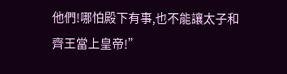他們!哪怕殿下有事,也不能讓太子和齊王當上皇帝!”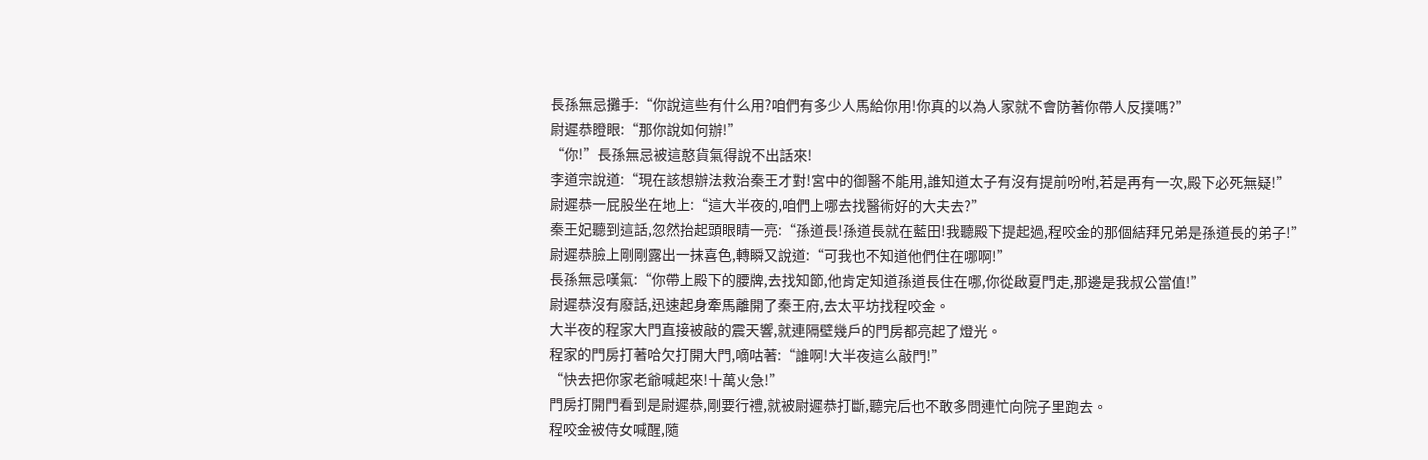長孫無忌攤手:“你說這些有什么用?咱們有多少人馬給你用!你真的以為人家就不會防著你帶人反撲嗎?”
尉遲恭瞪眼:“那你說如何辦!”
“你!”長孫無忌被這憨貨氣得說不出話來!
李道宗說道:“現在該想辦法救治秦王才對!宮中的御醫不能用,誰知道太子有沒有提前吩咐,若是再有一次,殿下必死無疑!”
尉遲恭一屁股坐在地上:“這大半夜的,咱們上哪去找醫術好的大夫去?”
秦王妃聽到這話,忽然抬起頭眼睛一亮:“孫道長!孫道長就在藍田!我聽殿下提起過,程咬金的那個結拜兄弟是孫道長的弟子!”
尉遲恭臉上剛剛露出一抹喜色,轉瞬又說道:“可我也不知道他們住在哪啊!”
長孫無忌嘆氣:“你帶上殿下的腰牌,去找知節,他肯定知道孫道長住在哪,你從啟夏門走,那邊是我叔公當值!”
尉遲恭沒有廢話,迅速起身牽馬離開了秦王府,去太平坊找程咬金。
大半夜的程家大門直接被敲的震天響,就連隔壁幾戶的門房都亮起了燈光。
程家的門房打著哈欠打開大門,嘀咕著:“誰啊!大半夜這么敲門!”
“快去把你家老爺喊起來!十萬火急!”
門房打開門看到是尉遲恭,剛要行禮,就被尉遲恭打斷,聽完后也不敢多問連忙向院子里跑去。
程咬金被侍女喊醒,隨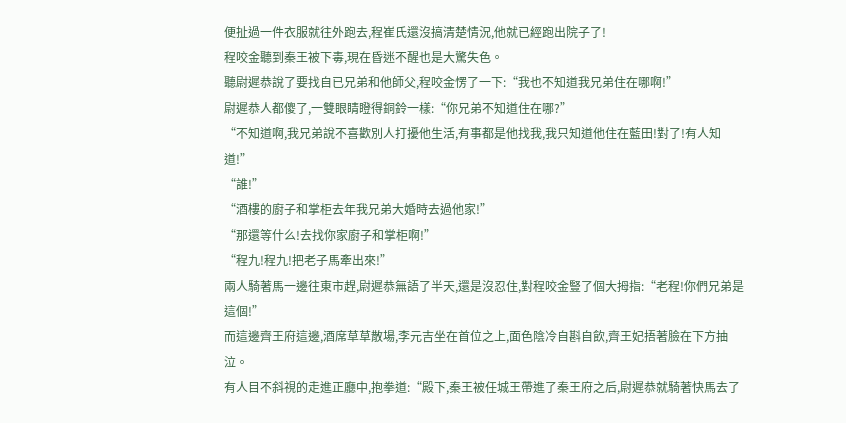便扯過一件衣服就往外跑去,程崔氏還沒搞清楚情況,他就已經跑出院子了!
程咬金聽到秦王被下毒,現在昏迷不醒也是大驚失色。
聽尉遲恭說了要找自已兄弟和他師父,程咬金愣了一下:“我也不知道我兄弟住在哪啊!”
尉遲恭人都傻了,一雙眼睛瞪得銅鈴一樣:“你兄弟不知道住在哪?”
“不知道啊,我兄弟說不喜歡別人打擾他生活,有事都是他找我,我只知道他住在藍田!對了!有人知道!”
“誰!”
“酒樓的廚子和掌柜去年我兄弟大婚時去過他家!”
“那還等什么!去找你家廚子和掌柜啊!”
“程九!程九!把老子馬牽出來!”
兩人騎著馬一邊往東市趕,尉遲恭無語了半天,還是沒忍住,對程咬金豎了個大拇指:“老程!你們兄弟是這個!”
而這邊齊王府這邊,酒席草草散場,李元吉坐在首位之上,面色陰冷自斟自飲,齊王妃捂著臉在下方抽泣。
有人目不斜視的走進正廳中,抱拳道:“殿下,秦王被任城王帶進了秦王府之后,尉遲恭就騎著快馬去了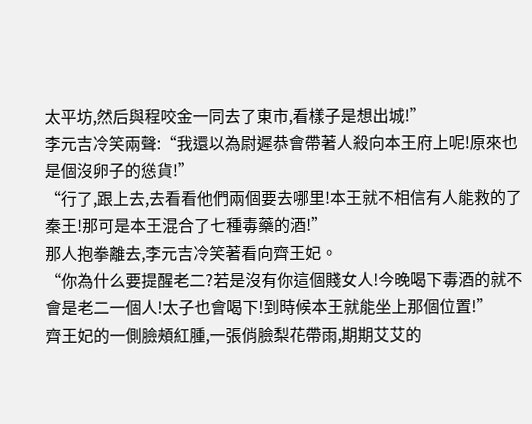太平坊,然后與程咬金一同去了東市,看樣子是想出城!”
李元吉冷笑兩聲:“我還以為尉遲恭會帶著人殺向本王府上呢!原來也是個沒卵子的慫貨!”
“行了,跟上去,去看看他們兩個要去哪里!本王就不相信有人能救的了秦王!那可是本王混合了七種毒藥的酒!”
那人抱拳離去,李元吉冷笑著看向齊王妃。
“你為什么要提醒老二?若是沒有你這個賤女人!今晚喝下毒酒的就不會是老二一個人!太子也會喝下!到時候本王就能坐上那個位置!”
齊王妃的一側臉頰紅腫,一張俏臉梨花帶雨,期期艾艾的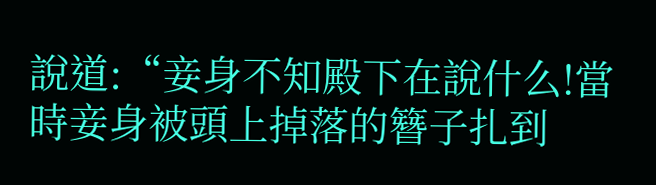說道:“妾身不知殿下在說什么!當時妾身被頭上掉落的簪子扎到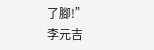了腳!”
李元吉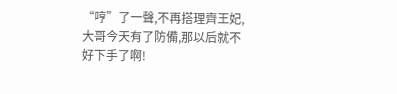“哼”了一聲,不再搭理齊王妃,大哥今天有了防備,那以后就不好下手了啊!